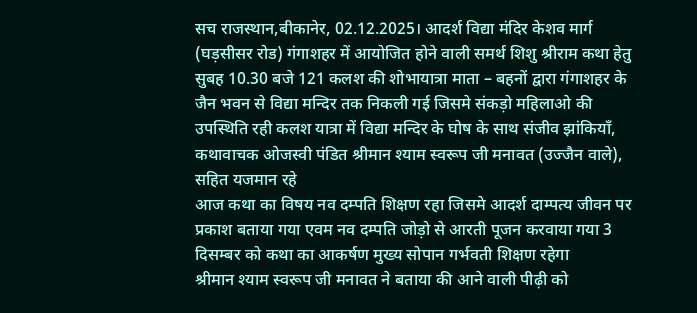सच राजस्थान,बीकानेर, 02.12.2025। आदर्श विद्या मंदिर केशव मार्ग (घड़सीसर रोड) गंगाशहर में आयोजित होने वाली समर्थ शिशु श्रीराम कथा हेतु सुबह 10.30 बजे 121 कलश की शोभायात्रा माता – बहनों द्वारा गंगाशहर के जैन भवन से विद्या मन्दिर तक निकली गई जिसमे संकड़ो महिलाओ की उपस्थिति रही कलश यात्रा में विद्या मन्दिर के घोष के साथ संजीव झांकियाँ, कथावाचक ओजस्वी पंडित श्रीमान श्याम स्वरूप जी मनावत (उज्जैन वाले), सहित यजमान रहे
आज कथा का विषय नव दम्पति शिक्षण रहा जिसमे आदर्श दाम्पत्य जीवन पर प्रकाश बताया गया एवम नव दम्पति जोड़ो से आरती पूजन करवाया गया 3 दिसम्बर को कथा का आकर्षण मुख्य सोपान गर्भवती शिक्षण रहेगा
श्रीमान श्याम स्वरूप जी मनावत ने बताया की आने वाली पीढ़ी को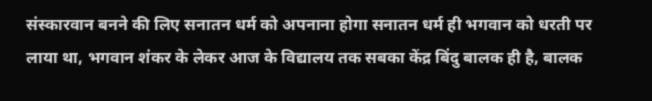संस्कारवान बनने की लिए सनातन धर्म को अपनाना होगा सनातन धर्म ही भगवान को धरती पर लाया था, भगवान शंकर के लेकर आज के विद्यालय तक सबका केंद्र बिंदु बालक ही है, बालक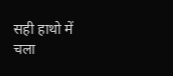सही हाथो में चला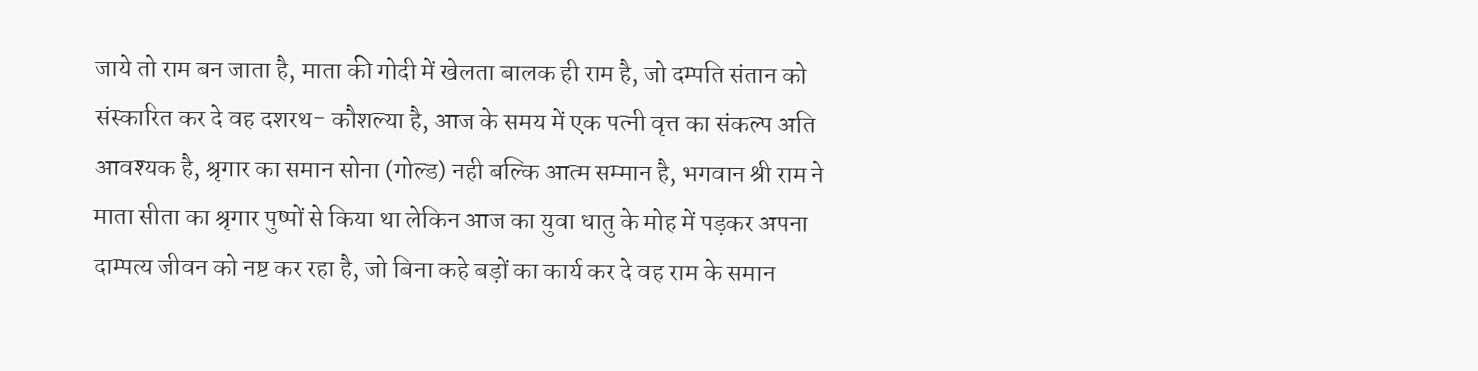जाये तो राम बन जाता है, माता की गोदी में खेलता बालक ही राम है, जो दम्पति संतान को संस्कारित कर दे वह दशरथ- कौशल्या है, आज के समय में एक पत्नी वृत्त का संकल्प अति आवश्यक है, श्रृगार का समान सोना (गोल्ड) नही बल्कि आत्म सम्मान है, भगवान श्री राम ने माता सीता का श्रृगार पुष्पों से किया था लेकिन आज का युवा धातु के मोह में पड़कर अपना दाम्पत्य जीवन को नष्ट कर रहा है, जो बिना कहे बड़ों का कार्य कर दे वह राम के समान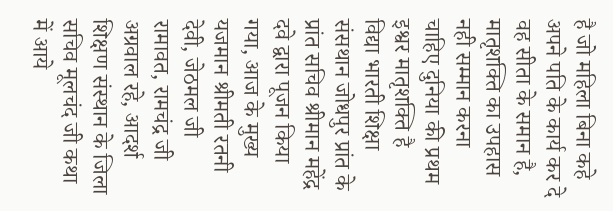है जो महिला बिना कहे अपने पति के कार्य कर दे वह सीता के समान है, मातृशक्ति का उपहास नही सम्मान करना चाहिए दुनिया की प्रथम इश्वर मातृशक्ति है
विद्या भारती शिक्षा संसथान जोधपुर प्रांत के प्रांत सचिव श्रीमान महेंद्र दवे द्वारा पूजन किया गया, आज के मुख्य यजमान श्रीमती रतनी देवी, जेठमल जी रामावत, रामचंद्र जी अग्रवाल रहे, आदर्श शिक्षण संस्थान के जिला सचिव मूलचंद जी कथा में आये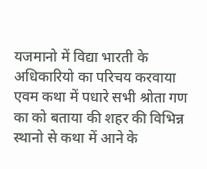यजमानो में विद्या भारती के अधिकारियो का परिचय करवाया एवम कथा में पधारे सभी श्रोता गण का को बताया की शहर की विभिन्न स्थानो से कथा में आने के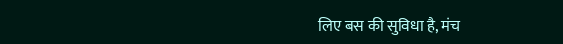लिए बस की सुविधा है, मंच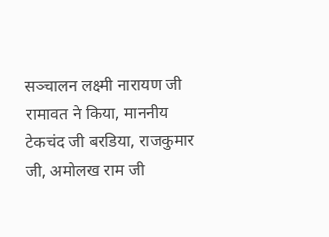सञ्चालन लक्ष्मी नारायण जी रामावत ने किया, माननीय टेकचंद जी बरडिया, राजकुमार जी, अमोलख राम जी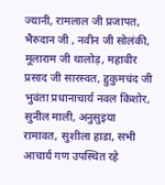ज्यानी, रामलाल जी प्रजापत, भैरुदान जी , नवीन जी सोलंकी, मूलाराम जी थालोड़, महावीर प्रसाद जी सारस्वत, हुकुमचंद जी भुवंता प्रधानाचार्य नवल किशोर, सुनील माली, अनुसुइया रामावत, सुशीला हाडा, सभी आचार्य गण उपस्थित रहे